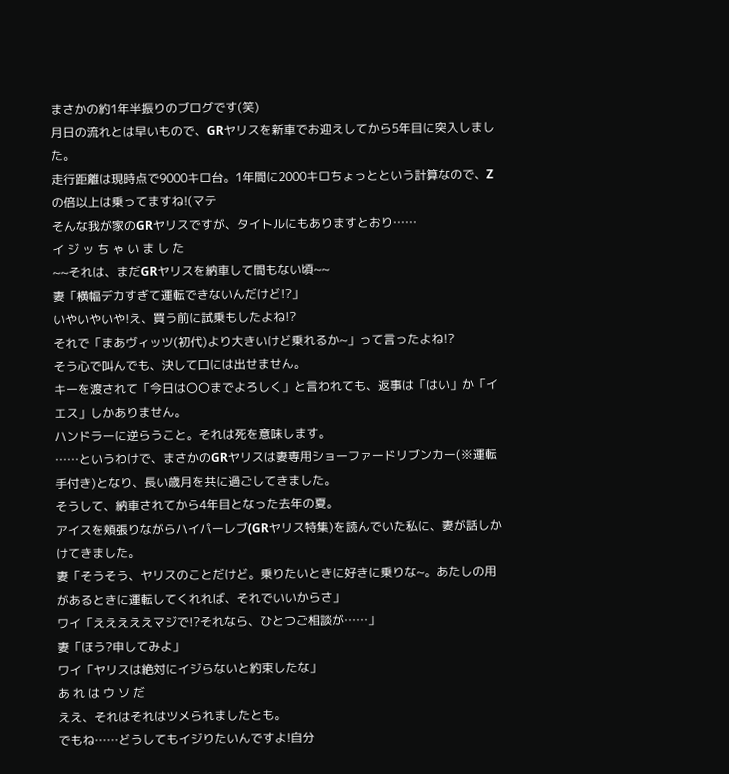まさかの約1年半振りのブログです(笑)
月日の流れとは早いもので、GRヤリスを新車でお迎えしてから5年目に突入しました。
走行距離は現時点で9000キロ台。1年間に2000キロちょっとという計算なので、Zの倍以上は乗ってますね!(マテ
そんな我が家のGRヤリスですが、タイトルにもありますとおり……
イ ジ ッ ち ゃ い ま し た
~~それは、まだGRヤリスを納車して間もない頃~~
妻「横幅デカすぎて運転できないんだけど!?」
いやいやいや!え、買う前に試乗もしたよね!?
それで「まあヴィッツ(初代)より大きいけど乗れるか~」って言ったよね!?
そう心で叫んでも、決して口には出せません。
キーを渡されて「今日は〇〇までよろしく」と言われても、返事は「はい」か「イエス」しかありません。
ハンドラーに逆らうこと。それは死を意味します。
……というわけで、まさかのGRヤリスは妻専用ショーファードリブンカー(※運転手付き)となり、長い歳月を共に過ごしてきました。
そうして、納車されてから4年目となった去年の夏。
アイスを頬張りながらハイパーレブ(GRヤリス特集)を読んでいた私に、妻が話しかけてきました。
妻「そうそう、ヤリスのことだけど。乗りたいときに好きに乗りな~。あたしの用があるときに運転してくれれば、それでいいからさ」
ワイ「えええええマジで!?それなら、ひとつご相談が……」
妻「ほう?申してみよ」
ワイ「ヤリスは絶対にイジらないと約束したな」
あ れ は ウ ソ だ
ええ、それはそれはツメられましたとも。
でもね……どうしてもイジりたいんですよ!自分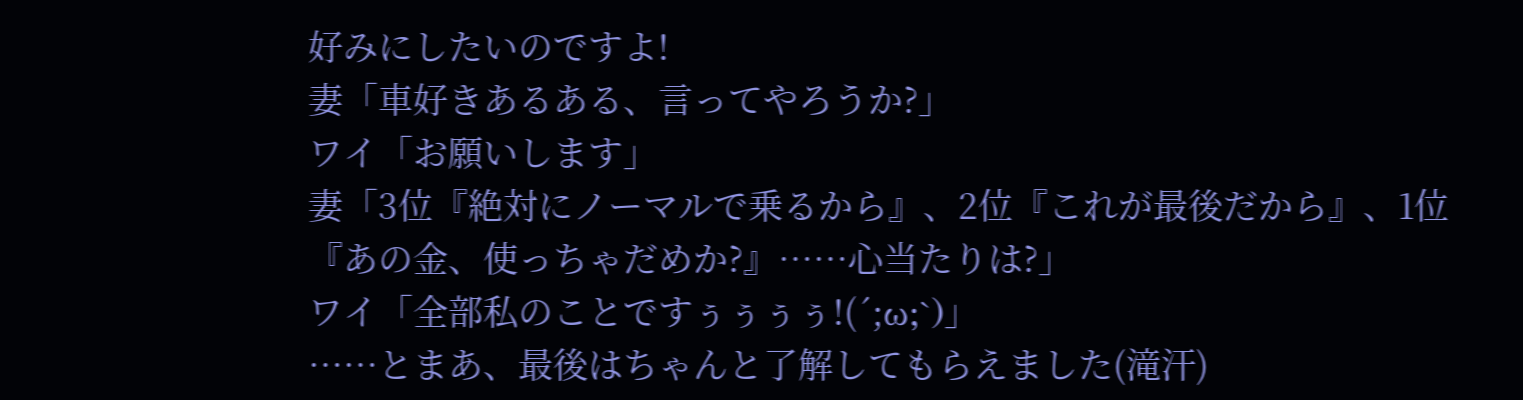好みにしたいのですよ!
妻「車好きあるある、言ってやろうか?」
ワイ「お願いします」
妻「3位『絶対にノーマルで乗るから』、2位『これが最後だから』、1位『あの金、使っちゃだめか?』……心当たりは?」
ワイ「全部私のことですぅぅぅぅ!(´;ω;`)」
……とまあ、最後はちゃんと了解してもらえました(滝汗)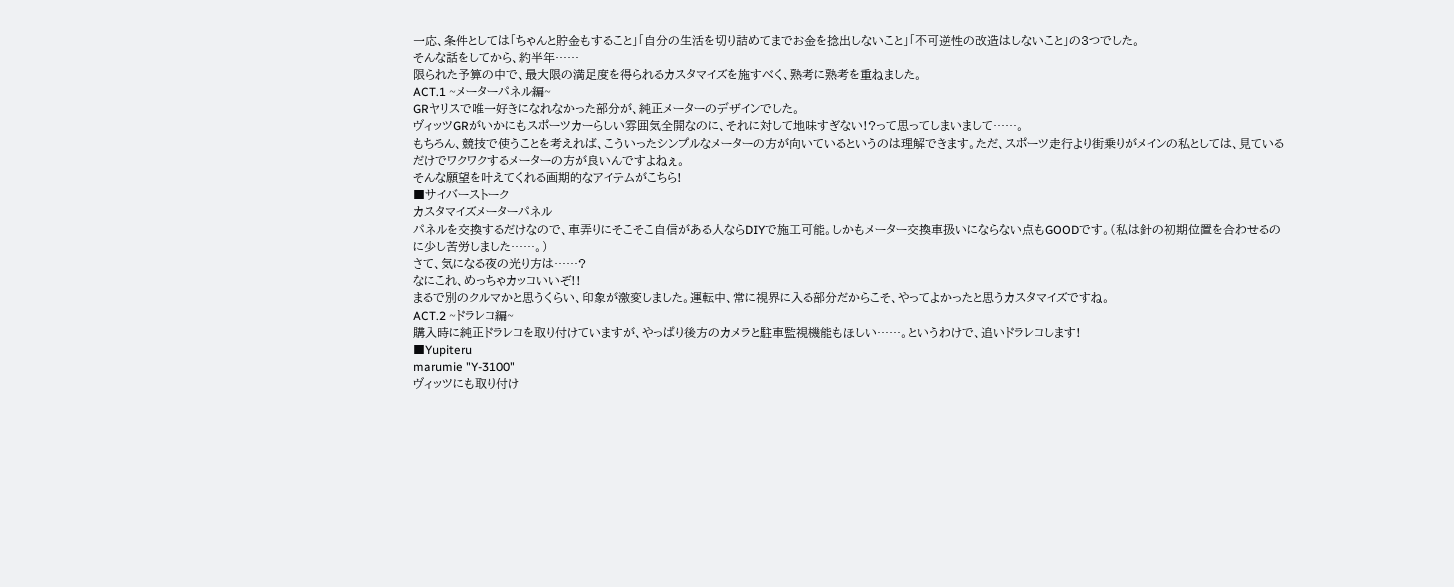一応、条件としては「ちゃんと貯金もすること」「自分の生活を切り詰めてまでお金を捻出しないこと」「不可逆性の改造はしないこと」の3つでした。
そんな話をしてから、約半年……
限られた予算の中で、最大限の満足度を得られるカスタマイズを施すべく、熟考に熟考を重ねました。
ACT.1 ~メーターパネル編~
GRヤリスで唯一好きになれなかった部分が、純正メーターのデザインでした。
ヴィッツGRがいかにもスポーツカーらしい雰囲気全開なのに、それに対して地味すぎない!?って思ってしまいまして……。
もちろん、競技で使うことを考えれば、こういったシンプルなメーターの方が向いているというのは理解できます。ただ、スポーツ走行より街乗りがメインの私としては、見ているだけでワクワクするメーターの方が良いんですよねぇ。
そんな願望を叶えてくれる画期的なアイテムがこちら!
■サイバーストーク
カスタマイズメーターパネル
パネルを交換するだけなので、車弄りにそこそこ自信がある人ならDIYで施工可能。しかもメーター交換車扱いにならない点もGOODです。(私は針の初期位置を合わせるのに少し苦労しました……。)
さて、気になる夜の光り方は……?
なにこれ、めっちゃカッコいいぞ!!
まるで別のクルマかと思うくらい、印象が激変しました。運転中、常に視界に入る部分だからこそ、やってよかったと思うカスタマイズですね。
ACT.2 ~ドラレコ編~
購入時に純正ドラレコを取り付けていますが、やっぱり後方のカメラと駐車監視機能もほしい……。というわけで、追いドラレコします!
■Yupiteru
marumie "Y-3100"
ヴィッツにも取り付け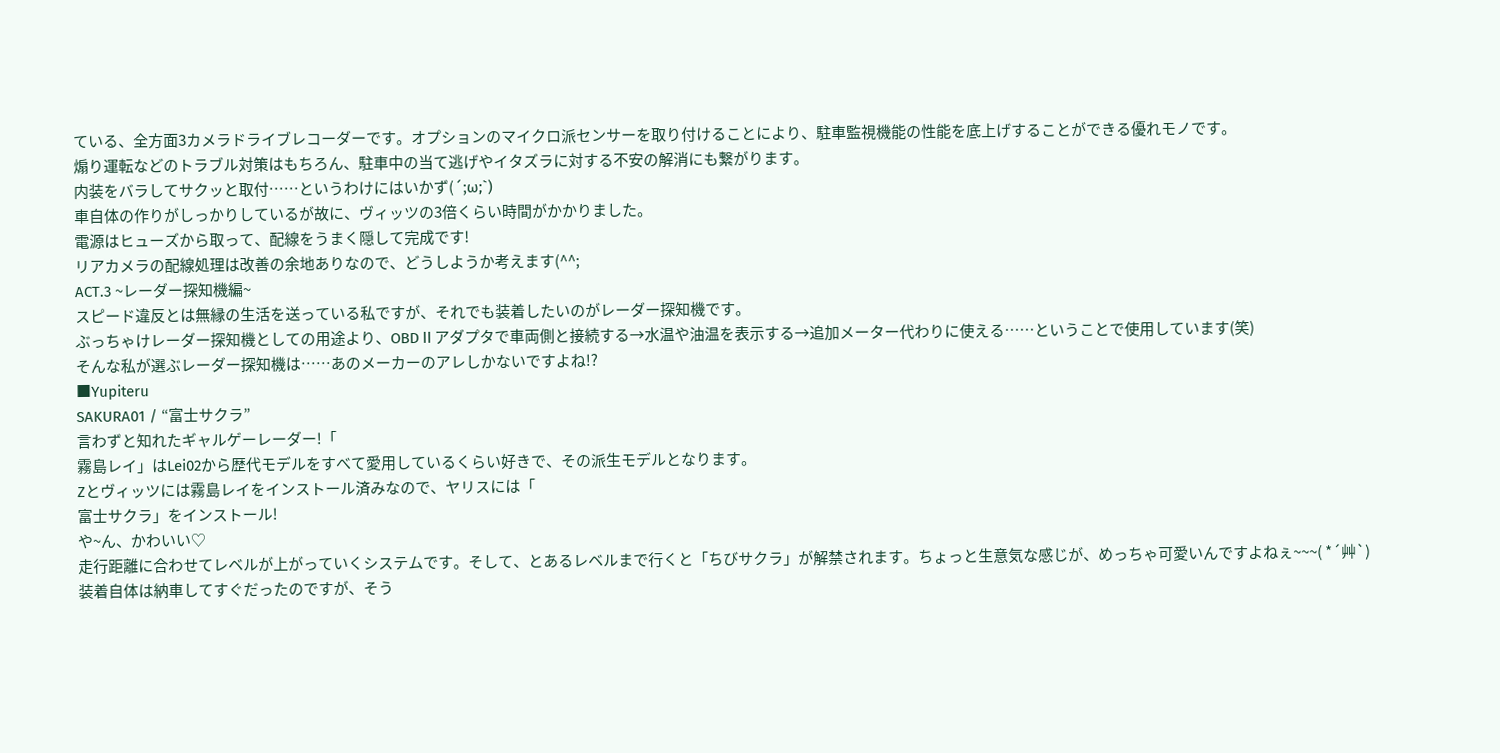ている、全方面3カメラドライブレコーダーです。オプションのマイクロ派センサーを取り付けることにより、駐車監視機能の性能を底上げすることができる優れモノです。
煽り運転などのトラブル対策はもちろん、駐車中の当て逃げやイタズラに対する不安の解消にも繋がります。
内装をバラしてサクッと取付……というわけにはいかず(´;ω;`)
車自体の作りがしっかりしているが故に、ヴィッツの3倍くらい時間がかかりました。
電源はヒューズから取って、配線をうまく隠して完成です!
リアカメラの配線処理は改善の余地ありなので、どうしようか考えます(^^;
ACT.3 ~レーダー探知機編~
スピード違反とは無縁の生活を送っている私ですが、それでも装着したいのがレーダー探知機です。
ぶっちゃけレーダー探知機としての用途より、OBDⅡアダプタで車両側と接続する→水温や油温を表示する→追加メーター代わりに使える……ということで使用しています(笑)
そんな私が選ぶレーダー探知機は……あのメーカーのアレしかないですよね!?
■Yupiteru
SAKURA01 / “富士サクラ”
言わずと知れたギャルゲーレーダー!「
霧島レイ」はLei02から歴代モデルをすべて愛用しているくらい好きで、その派生モデルとなります。
Zとヴィッツには霧島レイをインストール済みなので、ヤリスには「
富士サクラ」をインストール!
や~ん、かわいい♡
走行距離に合わせてレベルが上がっていくシステムです。そして、とあるレベルまで行くと「ちびサクラ」が解禁されます。ちょっと生意気な感じが、めっちゃ可愛いんですよねぇ~~~( *´艸`)
装着自体は納車してすぐだったのですが、そう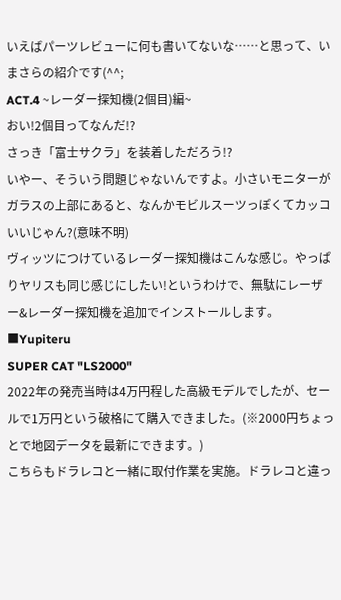いえばパーツレビューに何も書いてないな……と思って、いまさらの紹介です(^^;
ACT.4 ~レーダー探知機(2個目)編~
おい!2個目ってなんだ!?
さっき「富士サクラ」を装着しただろう!?
いやー、そういう問題じゃないんですよ。小さいモニターがガラスの上部にあると、なんかモビルスーツっぽくてカッコいいじゃん?(意味不明)
ヴィッツにつけているレーダー探知機はこんな感じ。やっぱりヤリスも同じ感じにしたい!というわけで、無駄にレーザー&レーダー探知機を追加でインストールします。
■Yupiteru
SUPER CAT "LS2000"
2022年の発売当時は4万円程した高級モデルでしたが、セールで1万円という破格にて購入できました。(※2000円ちょっとで地図データを最新にできます。)
こちらもドラレコと一緒に取付作業を実施。ドラレコと違っ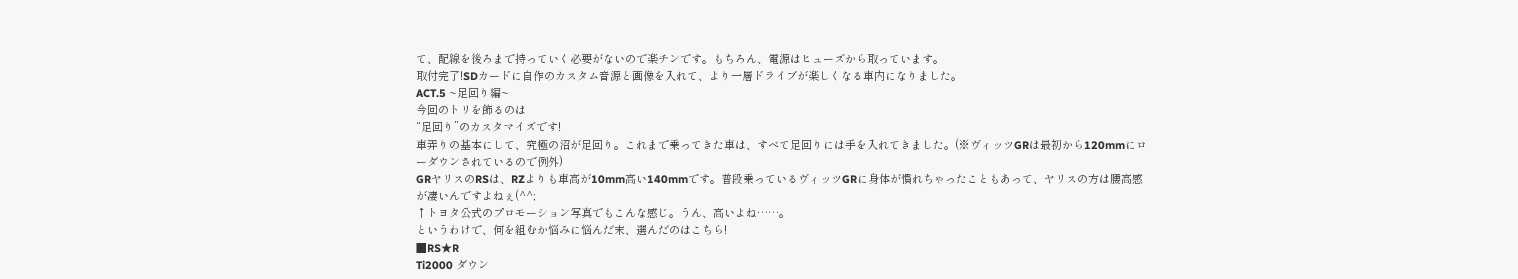て、配線を後ろまで持っていく必要がないので楽チンです。もちろん、電源はヒューズから取っています。
取付完了!SDカードに自作のカスタム音源と画像を入れて、より一層ドライブが楽しくなる車内になりました。
ACT.5 ~足回り編~
今回のトリを飾るのは
“足回り”のカスタマイズです!
車弄りの基本にして、究極の沼が足回り。これまで乗ってきた車は、すべて足回りには手を入れてきました。(※ヴィッツGRは最初から120mmにローダウンされているので例外)
GRヤリスのRSは、RZよりも車高が10mm高い140mmです。普段乗っているヴィッツGRに身体が慣れちゃったこともあって、ヤリスの方は腰高感が凄いんですよねぇ(^^;
↑トヨタ公式のプロモーション写真でもこんな感じ。うん、高いよね……。
というわけで、何を組むか悩みに悩んだ末、選んだのはこちら!
■RS★R
Ti2000 ダウン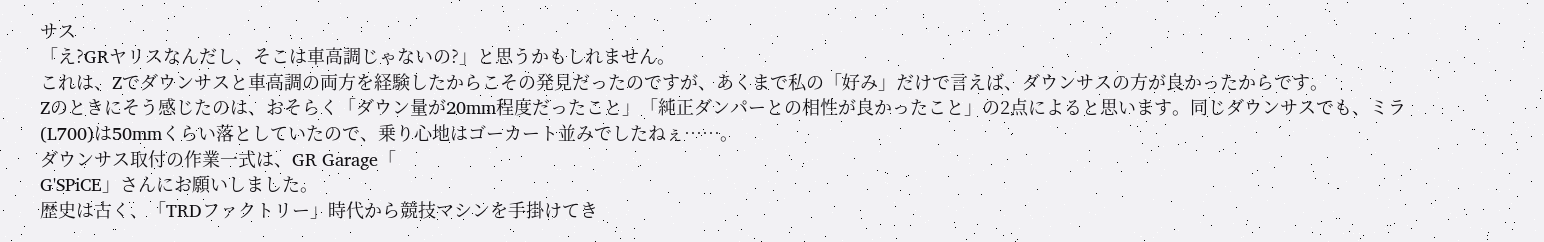サス
「え?GRヤリスなんだし、そこは車高調じゃないの?」と思うかもしれません。
これは、Zでダウンサスと車高調の両方を経験したからこその発見だったのですが、あくまで私の「好み」だけで言えば、ダウンサスの方が良かったからです。
Zのときにそう感じたのは、おそらく「ダウン量が20mm程度だったこと」「純正ダンパーとの相性が良かったこと」の2点によると思います。同じダウンサスでも、ミラ(L700)は50mmくらい落としていたので、乗り心地はゴーカート並みでしたねぇ……。
ダウンサス取付の作業一式は、GR Garage「
G'SPiCE」さんにお願いしました。
歴史は古く、「TRDファクトリー」時代から競技マシンを手掛けてき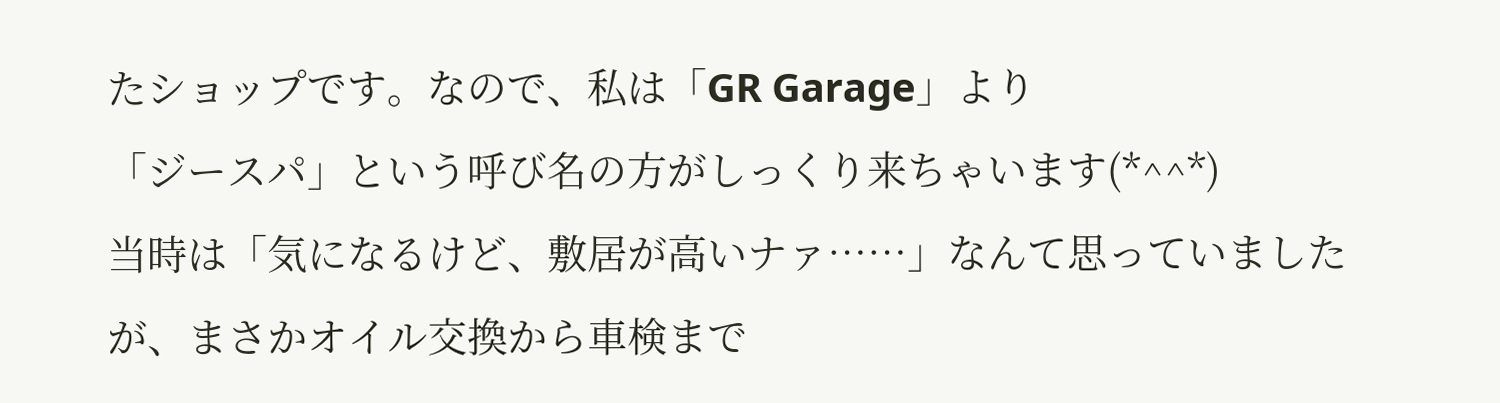たショップです。なので、私は「GR Garage」より
「ジースパ」という呼び名の方がしっくり来ちゃいます(*^^*)
当時は「気になるけど、敷居が高いナァ……」なんて思っていましたが、まさかオイル交換から車検まで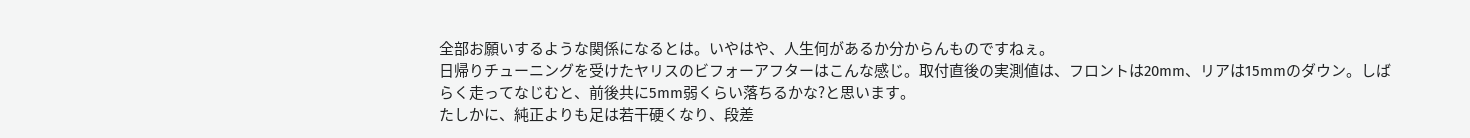全部お願いするような関係になるとは。いやはや、人生何があるか分からんものですねぇ。
日帰りチューニングを受けたヤリスのビフォーアフターはこんな感じ。取付直後の実測値は、フロントは20mm、リアは15mmのダウン。しばらく走ってなじむと、前後共に5mm弱くらい落ちるかな?と思います。
たしかに、純正よりも足は若干硬くなり、段差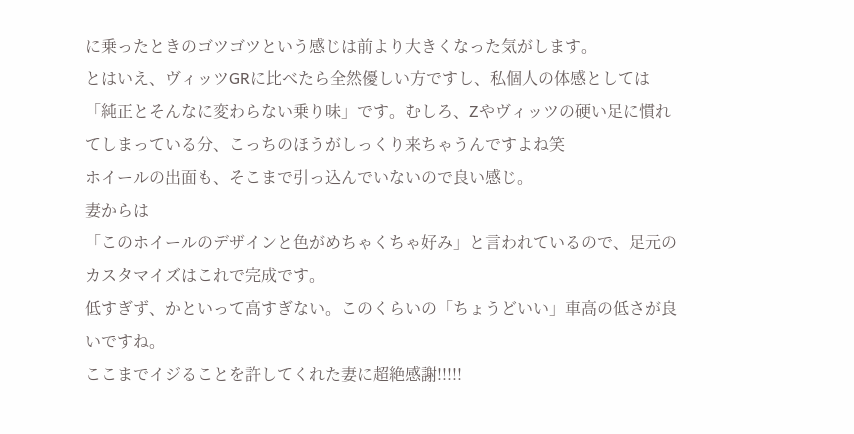に乗ったときのゴツゴツという感じは前より大きくなった気がします。
とはいえ、ヴィッツGRに比べたら全然優しい方ですし、私個人の体感としては「純正とそんなに変わらない乗り味」です。むしろ、Zやヴィッツの硬い足に慣れてしまっている分、こっちのほうがしっくり来ちゃうんですよね笑
ホイールの出面も、そこまで引っ込んでいないので良い感じ。
妻からは
「このホイールのデザインと色がめちゃくちゃ好み」と言われているので、足元のカスタマイズはこれで完成です。
低すぎず、かといって高すぎない。このくらいの「ちょうどいい」車高の低さが良いですね。
ここまでイジることを許してくれた妻に超絶感謝!!!!!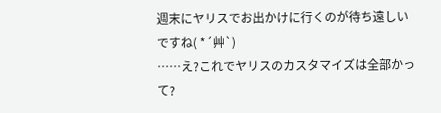週末にヤリスでお出かけに行くのが待ち遠しいですね( *´艸`)
……え?これでヤリスのカスタマイズは全部かって?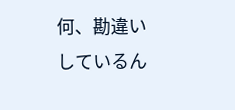何、勘違いしているん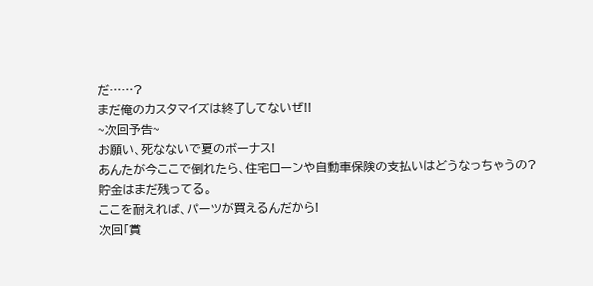だ……?
まだ俺のカスタマイズは終了してないぜ!!
~次回予告~
お願い、死なないで夏のボーナス!
あんたが今ここで倒れたら、住宅ローンや自動車保険の支払いはどうなっちゃうの?
貯金はまだ残ってる。
ここを耐えれば、パーツが買えるんだから!
次回「賞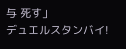与 死す」
デュエルスタンバイ!